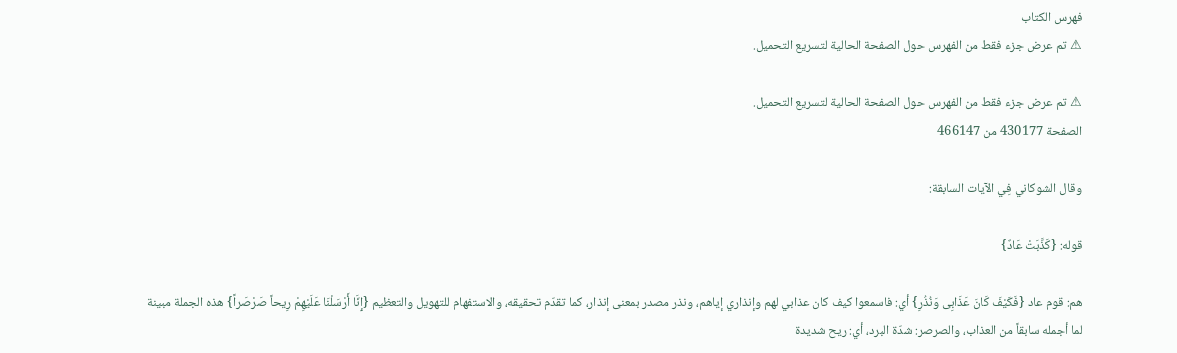فهرس الكتاب
⚠ تم عرض جزء فقط من الفهرس حول الصفحة الحالية لتسريع التحميل.

⚠ تم عرض جزء فقط من الفهرس حول الصفحة الحالية لتسريع التحميل.
الصفحة 430177 من 466147

وقال الشوكاني فِي الآيات السابقة:

قوله: {كَذَّبَتْ عَادٌ}

هم: قوم عاد {فَكَيْفَ كَانَ عَذَابِى وَنُذُرِ} أي: فاسمعوا كيف كان عذابي لهم وإنذاري إياهم، ونذر مصدر بمعنى إنذار، كما تقدّم تحقيقه، والاستفهام للتهويل والتعظيم {إِنَّا أَرْسَلْنَا عَلَيْهِمْ رِيحاً صَرْصَراً} هذه الجملة مبينة لما أجمله سابقاً من العذاب، والصرصر: شدّة البرد، أي: ريح شديدة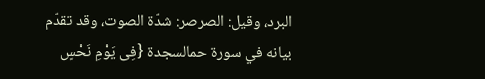البرد، وقيل: الصرصر: شدّة الصوت، وقد تقدّم بيانه في سورة حمالسجدة {فِى يَوْمِ نَحْسٍ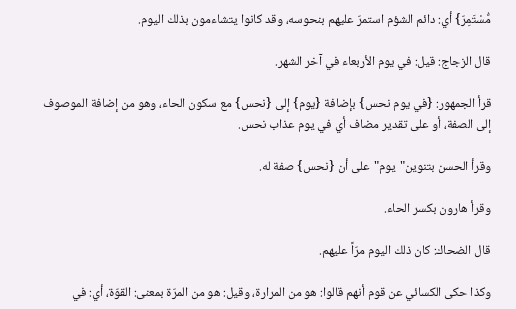مُّسْتَمِرّ} أي: دائم الشؤم استمرّ عليهم بنحوسه، وقد كانوا يتشاءمون بذلك اليوم.

قال الزجاج: قيل: في يوم الأربعاء في آخر الشهر.

قرأ الجمهور: {في يوم نحس} بإضافة {يوم} إلى {نحس} مع سكون الحاء، وهو من إضافة الموصوف إلى الصفة، أو على تقدير مضاف أي في يوم عذاب نحس.

وقرأ الحسن بتنوين"يوم"على أن {نحس} صفة له.

وقرأ هارون بكسر الحاء.

قال الضحاك: كان ذلك اليوم مرّاً عليهم.

وكذا حكى الكسائي عن قوم أنهم قالوا: هو من المرارة، وقيل: هو من المرّة بمعنى: القوّة، أي: في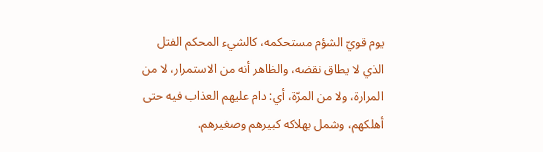يوم قويّ الشؤم مستحكمه، كالشيء المحكم الفتل الذي لا يطاق نقضه، والظاهر أنه من الاستمرار، لا من المرارة، ولا من المرّة، أي: دام عليهم العذاب فيه حتى أهلكهم، وشمل بهلاكه كبيرهم وصغيرهم.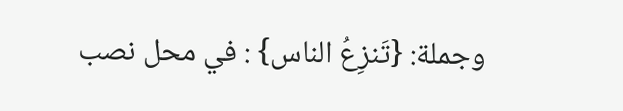وجملة: {تَنزِعُ الناس} : في محل نصب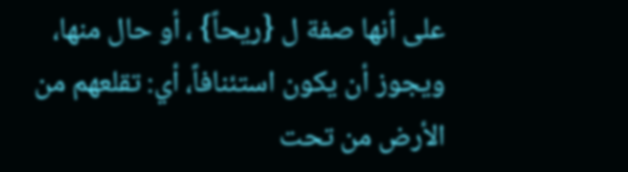على أنها صفة ل {ريحاً} ، أو حال منها، ويجوز أن يكون استئنافاً، أي: تقلعهم من الأرض من تحت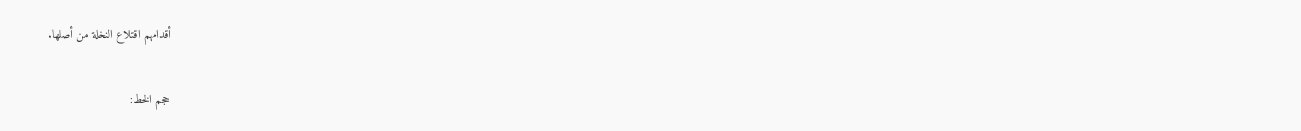أقدامهم اقتلاع النخلة من أصلها.

حجم الخط: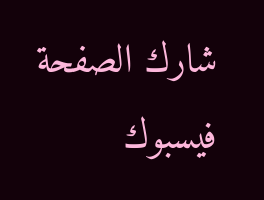شارك الصفحة
فيسبوك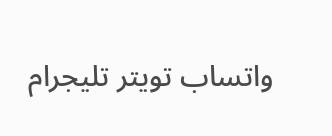واتساب تويتر تليجرام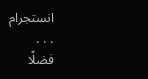انستجرام
. . .
فضلًا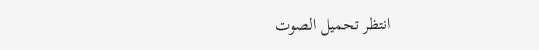انتظر تحميل الصوت